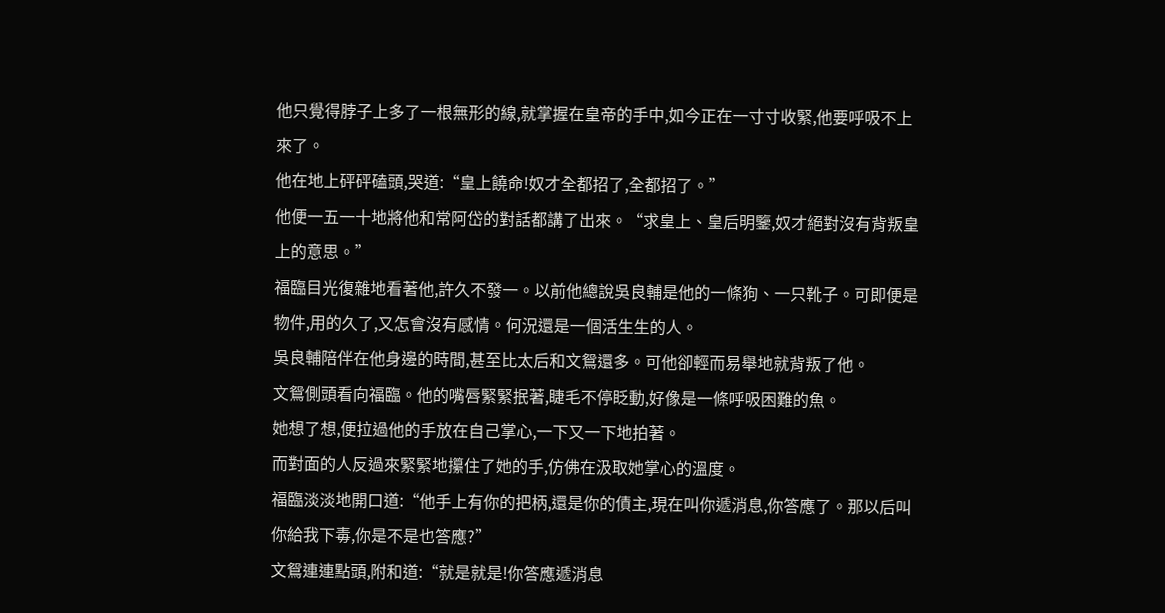他只覺得脖子上多了一根無形的線,就掌握在皇帝的手中,如今正在一寸寸收緊,他要呼吸不上來了。
他在地上砰砰磕頭,哭道:“皇上饒命!奴才全都招了,全都招了。”
他便一五一十地將他和常阿岱的對話都講了出來。“求皇上、皇后明鑒,奴才絕對沒有背叛皇上的意思。”
福臨目光復雜地看著他,許久不發一。以前他總說吳良輔是他的一條狗、一只靴子。可即便是物件,用的久了,又怎會沒有感情。何況還是一個活生生的人。
吳良輔陪伴在他身邊的時間,甚至比太后和文鴛還多。可他卻輕而易舉地就背叛了他。
文鴛側頭看向福臨。他的嘴唇緊緊抿著,睫毛不停眨動,好像是一條呼吸困難的魚。
她想了想,便拉過他的手放在自己掌心,一下又一下地拍著。
而對面的人反過來緊緊地攥住了她的手,仿佛在汲取她掌心的溫度。
福臨淡淡地開口道:“他手上有你的把柄,還是你的債主,現在叫你遞消息,你答應了。那以后叫你給我下毒,你是不是也答應?”
文鴛連連點頭,附和道:“就是就是!你答應遞消息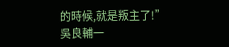的時候,就是叛主了!”
吳良輔一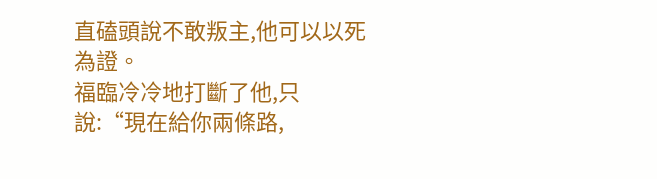直磕頭說不敢叛主,他可以以死為證。
福臨冷冷地打斷了他,只說:“現在給你兩條路,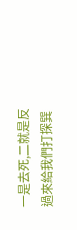一是去死,二就是反過來給我們打探巽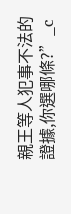親王等人犯事不法的證據,你選哪條?”_c